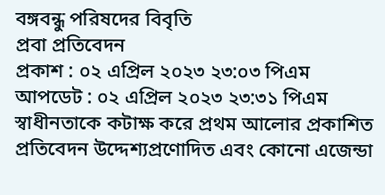বঙ্গবন্ধু পরিষদের বিবৃতি
প্রবা প্রতিবেদন
প্রকাশ : ০২ এপ্রিল ২০২৩ ২৩:০৩ পিএম
আপডেট : ০২ এপ্রিল ২০২৩ ২৩:৩১ পিএম
স্বাধীনতাকে কটাক্ষ করে প্রথম আলোর প্রকাশিত প্রতিবেদন উদ্দেশ্যপ্রণোদিত এবং কোনো এজেন্ডা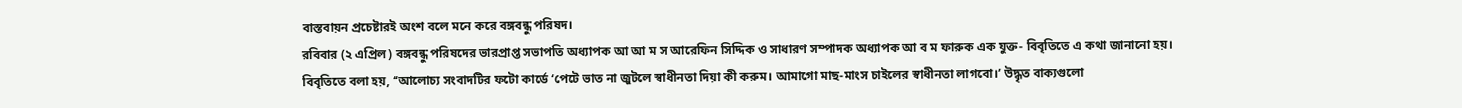বাস্তবায়ন প্রচেষ্টারই অংশ বলে মনে করে বঙ্গবন্ধু পরিষদ।
রবিবার (২ এপ্রিল) বঙ্গবন্ধু পরিষদের ভারপ্রাপ্ত সভাপতি অধ্যাপক আ আ ম স আরেফিন সিদ্দিক ও সাধারণ সম্পাদক অধ্যাপক আ ব ম ফারুক এক যুক্ত- বিবৃতিতে এ কথা জানানো হয়।
বিবৃতিতে বলা হয়, ‘‘আলোচ্য সংবাদটির ফটো কার্ডে ‘পেটে ভাত না জুটলে স্বাধীনতা দিয়া কী করুম। আমাগো মাছ-মাংস চাইলের স্বাধীনতা লাগবো।’ উদ্ধৃত বাক্যগুলো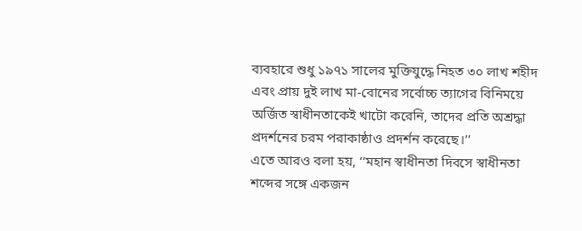ব্যবহারে শুধু ১৯৭১ সালের মুক্তিযুদ্ধে নিহত ৩০ লাখ শহীদ এবং প্রায় দুই লাখ মা-বোনের সর্বোচ্চ ত্যাগের বিনিময়ে অর্জিত স্বাধীনতাকেই খাটো করেনি, তাদের প্রতি অশ্রদ্ধা প্রদর্শনের চরম পরাকাষ্ঠাও প্রদর্শন করেছে।’’
এতে আরও বলা হয়, ‘‘মহান স্বাধীনতা দিবসে স্বাধীনতা শব্দের সঙ্গে একজন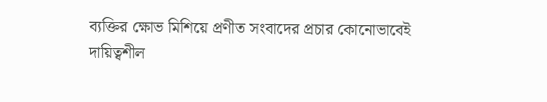ব্যক্তির ক্ষোভ মিশিয়ে প্রণীত সংবাদের প্রচার কোনোভাবেই দায়িত্বশীল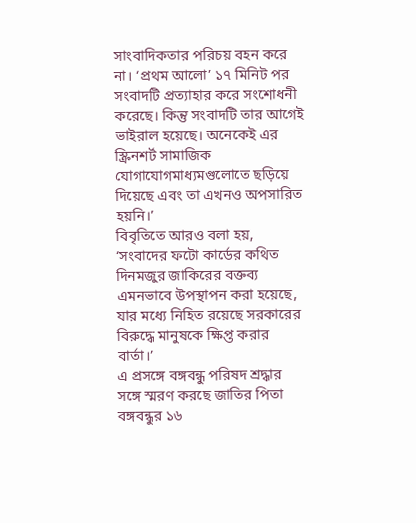সাংবাদিকতার পরিচয় বহন করে না। ‘প্রথম আলো’ ১৭ মিনিট পর সংবাদটি প্রত্যাহার করে সংশোধনী করেছে। কিন্তু সংবাদটি তার আগেই ভাইরাল হয়েছে। অনেকেই এর স্ক্রিনশর্ট সামাজিক যোগাযোগমাধ্যমগুলোতে ছড়িয়ে দিয়েছে এবং তা এখনও অপসারিত হয়নি।’
বিবৃতিতে আরও বলা হয়, ‘সংবাদের ফটো কার্ডের কথিত দিনমজুর জাকিরের বক্তব্য এমনভাবে উপস্থাপন করা হয়েছে, যার মধ্যে নিহিত রয়েছে সরকারের বিরুদ্ধে মানুষকে ক্ষিপ্ত করার বার্তা।’
এ প্রসঙ্গে বঙ্গবন্ধু পরিষদ শ্রদ্ধার সঙ্গে স্মরণ করছে জাতির পিতা বঙ্গবন্ধুর ১৬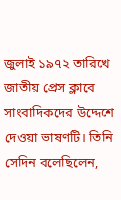জুলাই ১৯৭২ তারিখে জাতীয় প্রেস ক্লাবে সাংবাদিকদের উদ্দেশে দেওয়া ভাষণটি। তিনি সেদিন বলেছিলেন,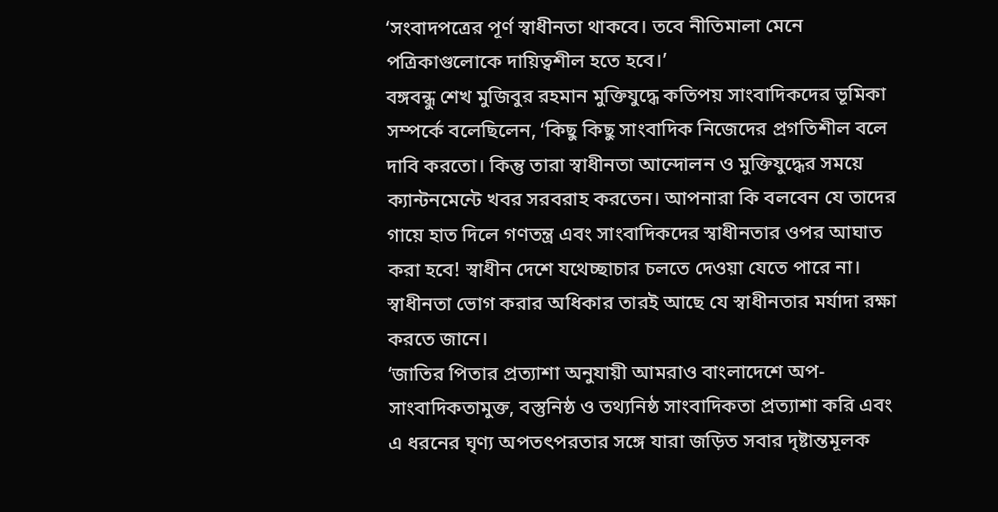‘সংবাদপত্রের পূর্ণ স্বাধীনতা থাকবে। তবে নীতিমালা মেনে পত্রিকাগুলোকে দায়িত্বশীল হতে হবে।’
বঙ্গবন্ধু শেখ মুজিবুর রহমান মুক্তিযুদ্ধে কতিপয় সাংবাদিকদের ভূমিকা সম্পর্কে বলেছিলেন, ‘কিছু কিছু সাংবাদিক নিজেদের প্রগতিশীল বলে দাবি করতো। কিন্তু তারা স্বাধীনতা আন্দোলন ও মুক্তিযুদ্ধের সময়ে ক্যান্টনমেন্টে খবর সরবরাহ করতেন। আপনারা কি বলবেন যে তাদের গায়ে হাত দিলে গণতন্ত্র এবং সাংবাদিকদের স্বাধীনতার ওপর আঘাত করা হবে! স্বাধীন দেশে যথেচ্ছাচার চলতে দেওয়া যেতে পারে না। স্বাধীনতা ভোগ করার অধিকার তারই আছে যে স্বাধীনতার মর্যাদা রক্ষা করতে জানে।
‘জাতির পিতার প্রত্যাশা অনুযায়ী আমরাও বাংলাদেশে অপ-সাংবাদিকতামুক্ত, বস্তুনিষ্ঠ ও তথ্যনিষ্ঠ সাংবাদিকতা প্রত্যাশা করি এবং এ ধরনের ঘৃণ্য অপতৎপরতার সঙ্গে যারা জড়িত সবার দৃষ্টান্তমূলক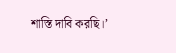শাস্তি দাবি করছি।’